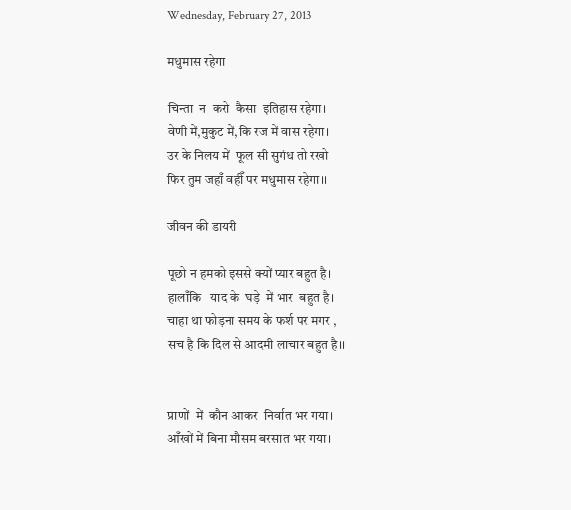Wednesday, February 27, 2013

मधुमास रहेगा

चिन्ता  न  करो  कैसा  इतिहास रहेगा।
वेणी में,मुकुट में,कि रज में वास रहेगा।
उर के निलय में  फूल सी सुगंध तो रखो
फिर तुम जहाँ वहीँ पर मधुमास रहेगा।।

जीवन की डायरी

पूछो न हमको इससे क्यों प्यार बहुत है।
हालाँकि   याद के  घड़े  में भार  बहुत है।
चाहा था फोड़ना समय के फर्श पर मगर ,
सच है कि दिल से आदमी लाचार बहुत है।।


प्राणों  में  कौन आकर  निर्वात भर गया।
आँखों में बिना मौसम बरसात भर गया।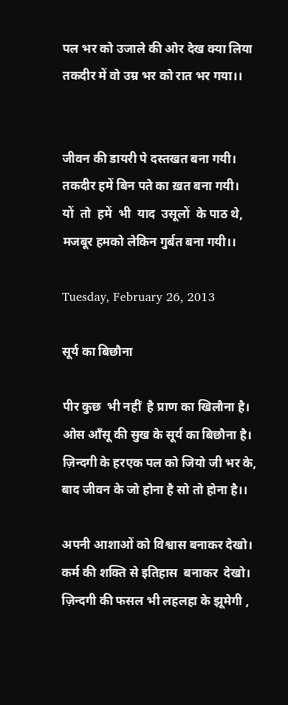पल भर को उजाले की ओर देख क्या लिया
तकदीर में वो उम्र भर को रात भर गया।।


जीवन की डायरी पे दस्तखत बना गयी।
तकदीर हमें बिन पते का ख़त बना गयी।
यों  तो  हमें  भी  याद  उसूलों  के पाठ थे,
मजबूर हमको लेकिन गुर्बत बना गयी।।

Tuesday, February 26, 2013

सूर्य का बिछौना

पीर कुछ  भी नहीं  है प्राण का खिलौना है।
ओस आँसू की सुख के सूर्य का बिछौना है।
ज़िन्दगी के हरएक पल को जियो जी भर के,
बाद जीवन के जो होना है सो तो होना है।।

अपनी आशाओं को विश्वास बनाकर देखो।
कर्म की शक्ति से इतिहास  बनाकर  देखो।
ज़िन्दगी की फसल भी लहलहा के झूमेगी ,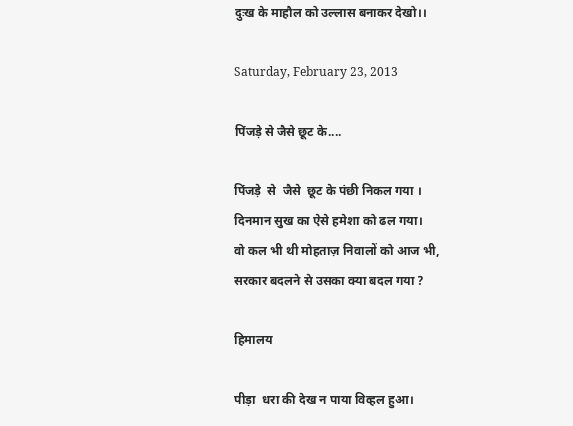दुःख के माहौल को उल्लास बनाकर देखो।।

Saturday, February 23, 2013

पिंजड़े से जैसे छूट के....

पिंजड़े  से  जैसे  छूट के पंछी निकल गया ।
दिनमान सुख का ऐसे हमेशा को ढल गया।
वो कल भी थी मोहताज़ निवालों को आज भी,
सरकार बदलने से उसका क्या बदल गया ?

हिमालय

पीड़ा  धरा की देख न पाया विव्हल हुआ।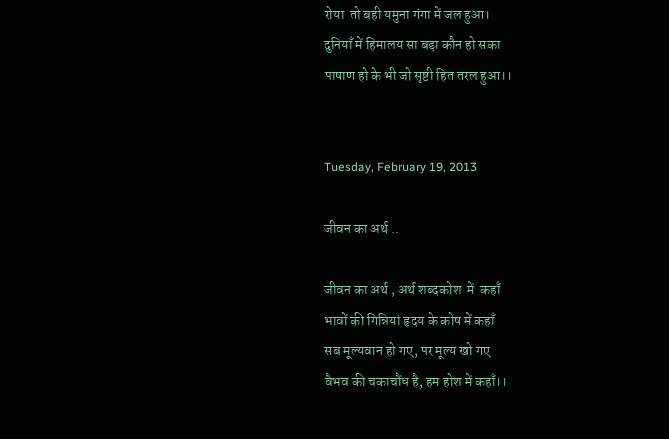रोया  तो बही यमुना गंगा में जल हुआ।
दुनियाँ में हिमालय सा बड़ा कौन हो सका
पाषाण हो के भी जो सृष्टी हित तरल हुआ।।


Tuesday, February 19, 2013

जीवन का अर्थ ..

जीवन का अर्थ , अर्थ शब्दकोश  में  कहाँ
भावों की गिन्नियां हृदय के कोष में कहाँ
सब मूल्यवान हो गए, पर मूल्य खो गए
वैभव की चकाचौंध है, हम होश में कहाँ।।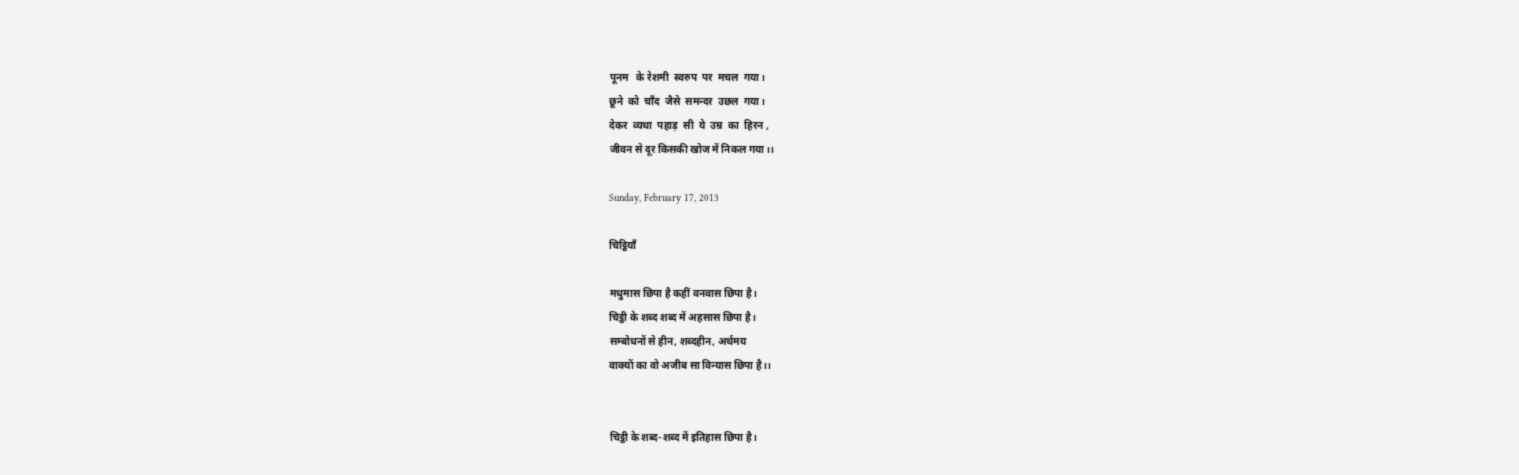पूनम   के रेशमी  स्वरुप  पर  मचल  गया।
छूने  को  चाँद  जैसे  समन्दर  उछल  गया।
देकर  व्यथा  पहाड़  सी  ये  उम्र  का  हिरन ,
जीवन से दूर किसकी खोज में निकल गया।।

Sunday, February 17, 2013

चिट्ठियाँ

मधुमास छिपा है कहीं वनवास छिपा है।
चिट्ठी के शब्द शब्द में अहसास छिपा है।
सम्बोधनों से हीन, शब्दहीन, अर्थमय
वाक्यों का वो अजीब सा विन्यास छिपा है।।


चिट्ठी के शब्द-शब्द में इतिहास छिपा है।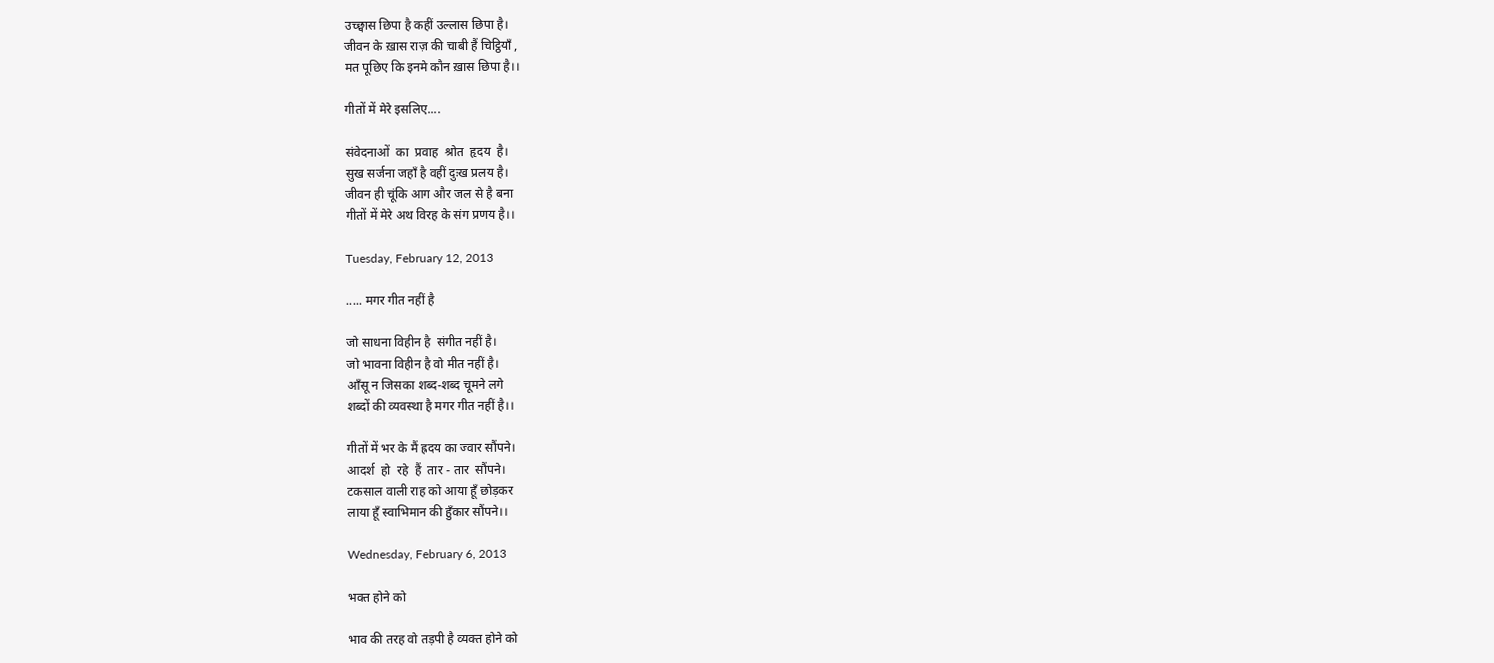उच्छ्वास छिपा है कहीं उल्लास छिपा है।
जीवन के ख़ास राज़ की चाबी हैं चिट्ठियाँ ,
मत पूछिए कि इनमे कौन ख़ास छिपा है।।

गीतों में मेरे इसलिए....

संवेदनाओं  का  प्रवाह  श्रोत  हृदय  है।
सुख सर्जना जहाँ है वहीं दुःख प्रलय है।
जीवन ही चूंकि आग और जल से है बना
गीतों में मेरे अथ विरह के संग प्रणय है।।

Tuesday, February 12, 2013

..... मगर गीत नहीं है

जो साधना विहीन है  संगीत नहीं है।
जो भावना विहीन है वो मीत नहीं है।
आँसू न जिसका शब्द-शब्द चूमने लगे
शब्दों की व्यवस्था है मगर गीत नहीं है।।

गीतों में भर के मैं ह्रदय का ज्वार सौंपने।
आदर्श  हो  रहे  हैं  तार - तार  सौंपने।
टकसाल वाली राह को आया हूँ छोड़कर
लाया हूँ स्वाभिमान की हुँकार सौंपने।।

Wednesday, February 6, 2013

भक्त होने को

भाव की तरह वो तड़पी है व्यक्त होने को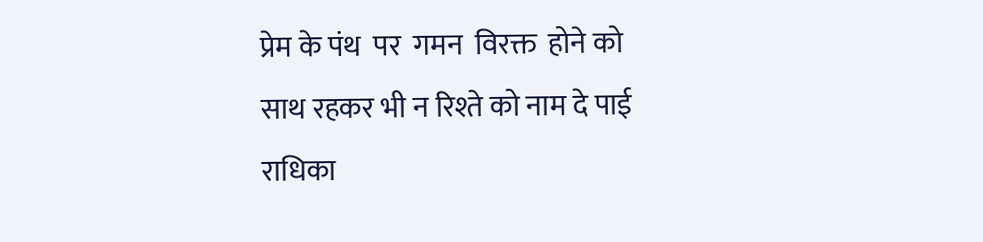प्रेम के पंथ  पर  गमन  विरक्त  होने को
साथ रहकर भी न रिश्ते को नाम दे पाई
राधिका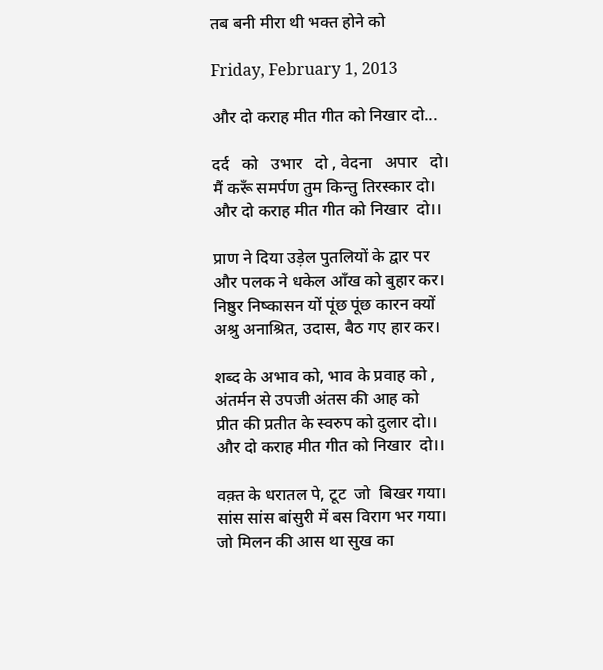तब बनी मीरा थी भक्त होने को

Friday, February 1, 2013

और दो कराह मीत गीत को निखार दो...

दर्द   को   उभार   दो , वेदना   अपार   दो।
मैं करूँ समर्पण तुम किन्तु तिरस्कार दो।
और दो कराह मीत गीत को निखार  दो।।

प्राण ने दिया उड़ेल पुतलियों के द्वार पर
और पलक ने धकेल आँख को बुहार कर।
निष्ठुर निष्कासन यों पूंछ पूंछ कारन क्यों
अश्रु अनाश्रित, उदास, बैठ गए हार कर।

शब्द के अभाव को, भाव के प्रवाह को ,
अंतर्मन से उपजी अंतस की आह को
प्रीत की प्रतीत के स्वरुप को दुलार दो।।
और दो कराह मीत गीत को निखार  दो।।

वक़्त के धरातल पे, टूट  जो  बिखर गया।
सांस सांस बांसुरी में बस विराग भर गया।
जो मिलन की आस था सुख का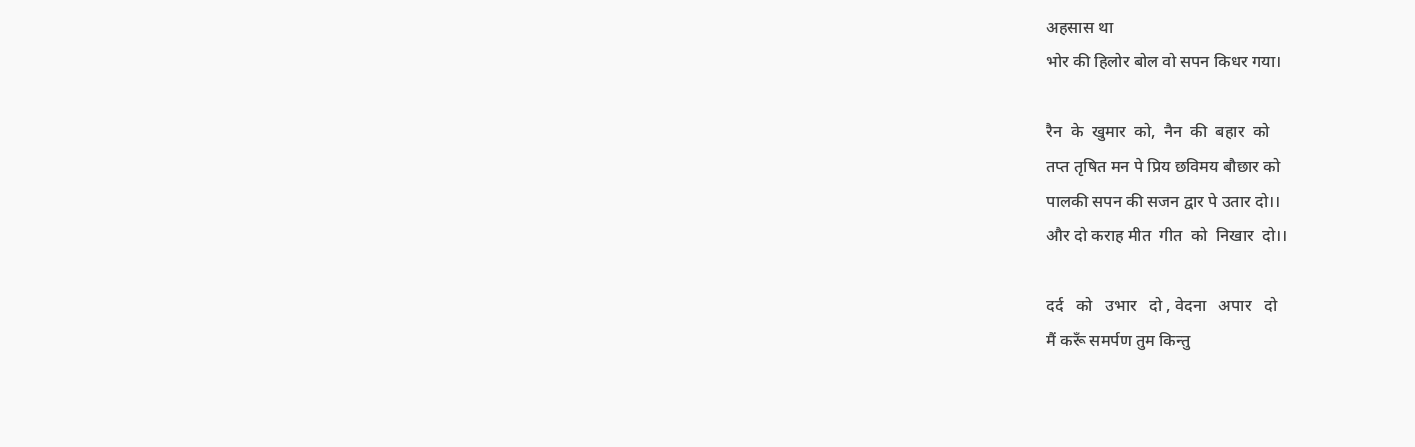अहसास था
भोर की हिलोर बोल वो सपन किधर गया।

रैन  के  खुमार  को,  नैन  की  बहार  को
तप्त तृषित मन पे प्रिय छविमय बौछार को
पालकी सपन की सजन द्वार पे उतार दो।।
और दो कराह मीत  गीत  को  निखार  दो।।

दर्द   को   उभार   दो , वेदना   अपार   दो
मैं करूँ समर्पण तुम किन्तु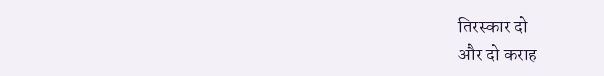तिरस्कार दो
और दो कराह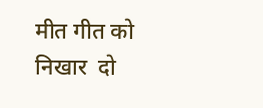मीत गीत को निखार  दो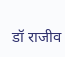डॉ राजीव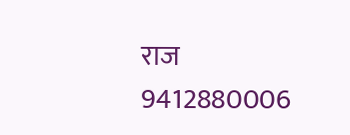राज 9412880006